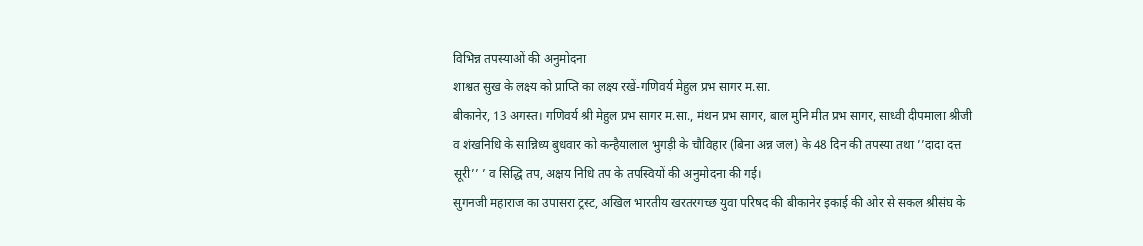विभिन्न तपस्याओं की अनुमोदना
शाश्वत सुख के लक्ष्य को प्राप्ति का लक्ष्य रखें-गणिवर्य मेहुल प्रभ सागर म.सा.
बीकानेर, 13 अगस्त। गणिवर्य श्री मेहुल प्रभ सागर म.सा., मंथन प्रभ सागर, बाल मुनि मीत प्रभ सागर, साध्वी दीपमाला श्रीजी व शंखनिधि के सान्निध्य बुधवार को कन्हैयालाल भुगड़ी के चौविहार (बिना अन्न जल) के 48 दिन की तपस्या तथा ’’दादा दत्त सूरी’’ ’ व सिद्धि तप, अक्षय निधि तप के तपस्वियों की अनुमोदना की गई।
सुगनजी महाराज का उपासरा ट्रस्ट, अखिल भारतीय खरतरगच्छ युवा परिषद की बीकानेर इकाई की ओर से सकल श्रीसंघ के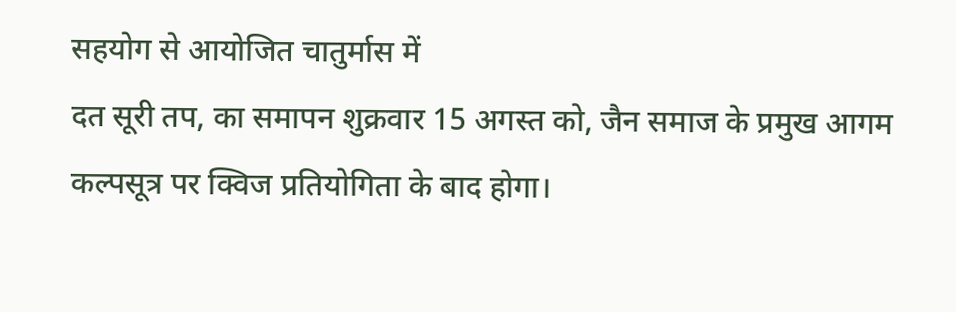सहयोग से आयोजित चातुर्मास में
दत सूरी तप, का समापन शुक्रवार 15 अगस्त को, जैन समाज के प्रमुख आगम कल्पसूत्र पर क्विज प्रतियोगिता के बाद होगा।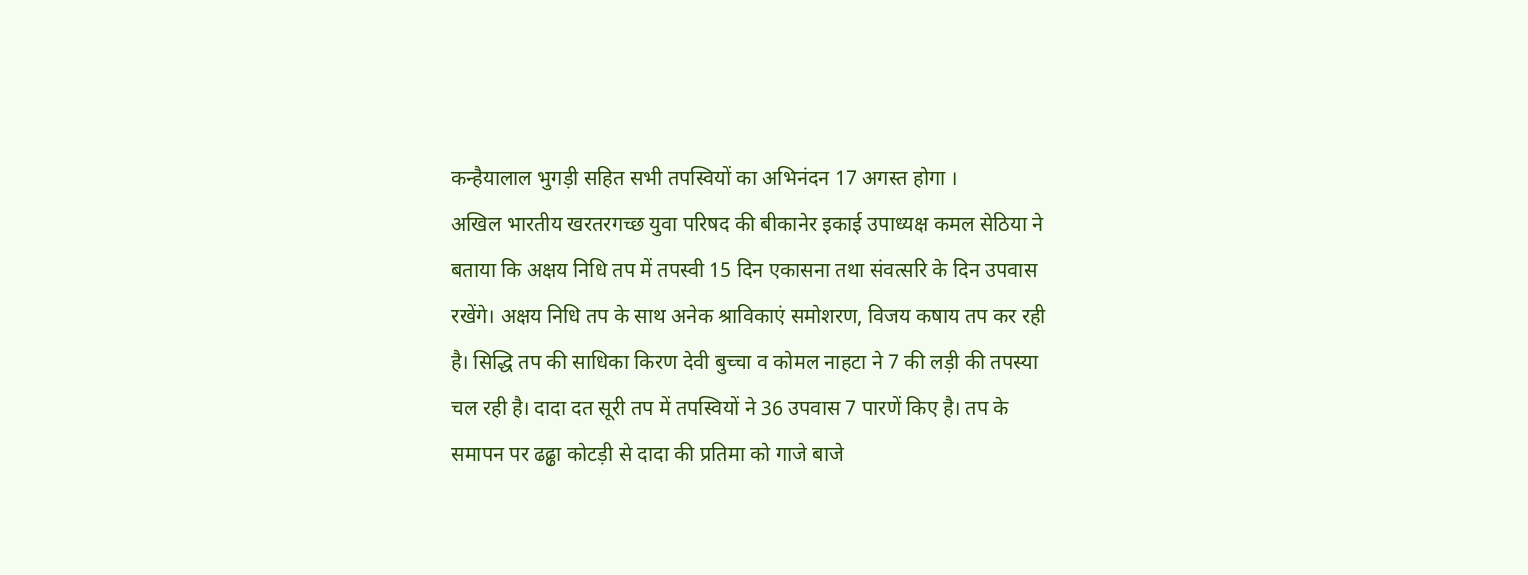कन्हैयालाल भुगड़ी सहित सभी तपस्वियों का अभिनंदन 17 अगस्त होगा ।
अखिल भारतीय खरतरगच्छ युवा परिषद की बीकानेर इकाई उपाध्यक्ष कमल सेठिया ने बताया कि अक्षय निधि तप में तपस्वी 15 दिन एकासना तथा संवत्सरि के दिन उपवास रखेंगे। अक्षय निधि तप के साथ अनेक श्राविकाएं समोशरण, विजय कषाय तप कर रही है। सिद्धि तप की साधिका किरण देवी बुच्चा व कोमल नाहटा ने 7 की लड़ी की तपस्या चल रही है। दादा दत सूरी तप में तपस्वियों ने 36 उपवास 7 पारणें किए है। तप के समापन पर ढढ्ढा कोटड़ी से दादा की प्रतिमा को गाजे बाजे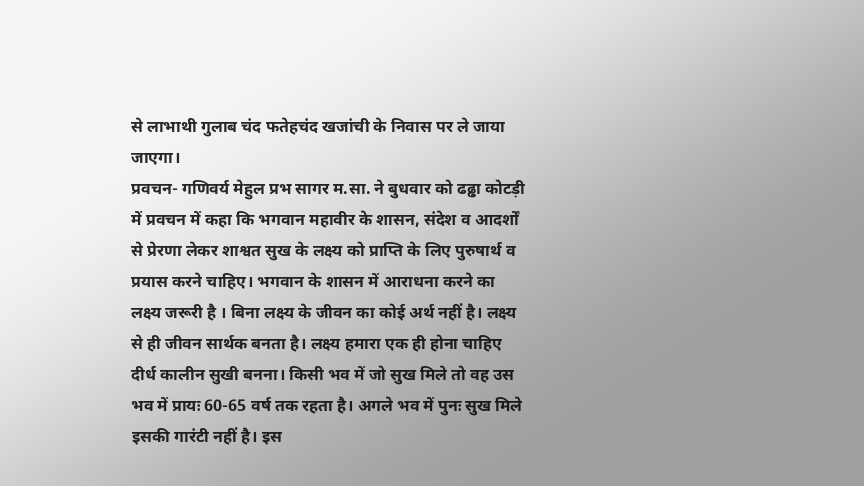से लाभाथी गुलाब चंद फतेहचंद खजांची के निवास पर ले जाया जाएगा।
प्रवचन- गणिवर्य मेहुल प्रभ सागर म.सा. ने बुधवार को ढढ्ढा कोटड़ी में प्रवचन में कहा कि भगवान महावीर के शासन, संदेश व आदर्शों से प्रेरणा लेकर शाश्वत सुख के लक्ष्य को प्राप्ति के लिए पुरुषार्थ व प्रयास करने चाहिए। भगवान के शासन में आराधना करने का लक्ष्य जरूरी है । बिना लक्ष्य के जीवन का कोई अर्थ नहीं है। लक्ष्य से ही जीवन सार्थक बनता है। लक्ष्य हमारा एक ही होना चाहिए दीर्ध कालीन सुखी बनना। किसी भव में जो सुख मिले तो वह उस भव में प्रायः 60-65 वर्ष तक रहता है। अगले भव में पुनः सुख मिले इसकी गारंटी नहीं है। इस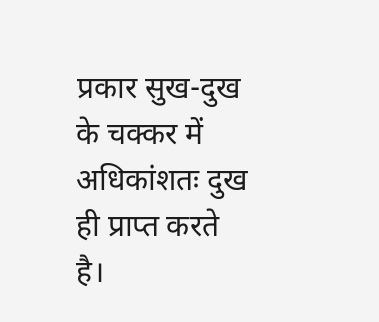प्रकार सुख-दुख के चक्कर में अधिकांशतः दुख ही प्राप्त करते है।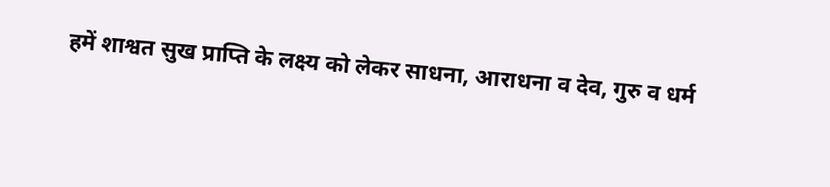हमें शाश्वत सुख प्राप्ति के लक्ष्य को लेकर साधना, आराधना व देव, गुरु व धर्म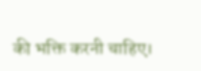की भक्ति करनी चाहिए।